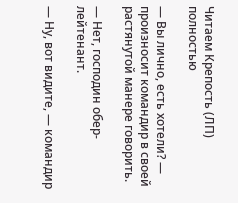Читаем Крепость (ЛП) полностью

— Вы лично, есть хотели? — произносит командир в своей растянутой манере говорить.

— Нет, господин обер-лейтенант.

— Ну, вот видите, — командир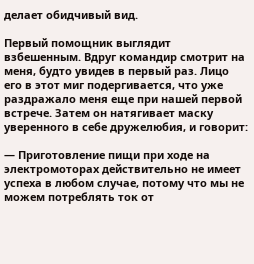делает обидчивый вид.

Первый помощник выглядит взбешенным. Вдруг командир смотрит на меня, будто увидев в первый раз. Лицо его в этот миг подергивается, что уже раздражало меня еще при нашей первой встрече. Затем он натягивает маску уверенного в себе дружелюбия, и говорит:

— Приготовление пищи при ходе на электромоторах действительно не имеет успеха в любом случае, потому что мы не можем потреблять ток от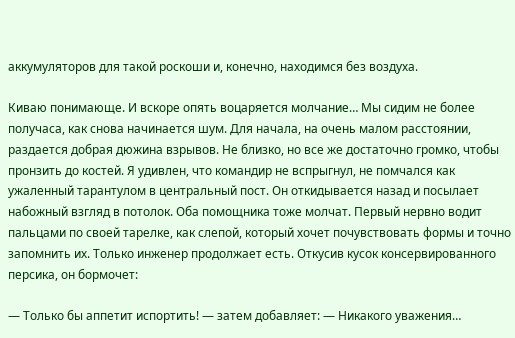аккумуляторов для такой роскоши и, конечно, находимся без воздуха.

Киваю понимающе. И вскоре опять воцаряется молчание… Мы сидим не более получаса, как снова начинается шум. Для начала, на очень малом расстоянии, раздается добрая дюжина взрывов. Не близко, но все же достаточно громко, чтобы пронзить до костей. Я удивлен, что командир не вспрыгнул, не помчался как ужаленный тарантулом в центральный пост. Он откидывается назад и посылает набожный взгляд в потолок. Оба помощника тоже молчат. Первый нервно водит пальцами по своей тарелке, как слепой, который хочет почувствовать формы и точно запомнить их. Только инженер продолжает есть. Откусив кусок консервированного персика, он бормочет:

— Только бы аппетит испортить! — затем добавляет: — Никакого уважения…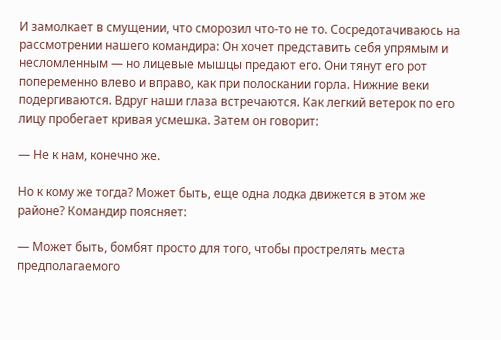И замолкает в смущении, что сморозил что-то не то. Сосредотачиваюсь на рассмотрении нашего командира: Он хочет представить себя упрямым и несломленным — но лицевые мышцы предают его. Они тянут его рот попеременно влево и вправо, как при полоскании горла. Нижние веки подергиваются. Вдруг наши глаза встречаются. Как легкий ветерок по его лицу пробегает кривая усмешка. Затем он говорит:

— Не к нам, конечно же.

Но к кому же тогда? Может быть, еще одна лодка движется в этом же районе? Командир поясняет:

— Может быть, бомбят просто для того, чтобы прострелять места предполагаемого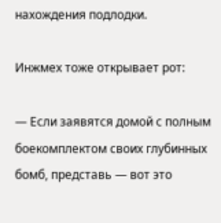нахождения подлодки.

Инжмех тоже открывает рот:

— Если заявятся домой с полным боекомплектом своих глубинных бомб, представь — вот это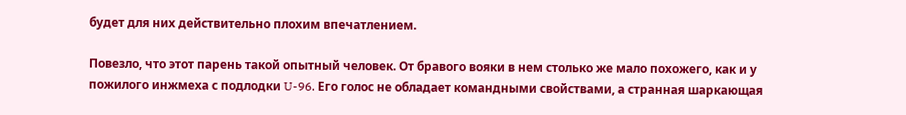будет для них действительно плохим впечатлением.

Повезло, что этот парень такой опытный человек. От бравого вояки в нем столько же мало похожего, как и у пожилого инжмеха с подлодки U-96. Его голос не обладает командными свойствами, а странная шаркающая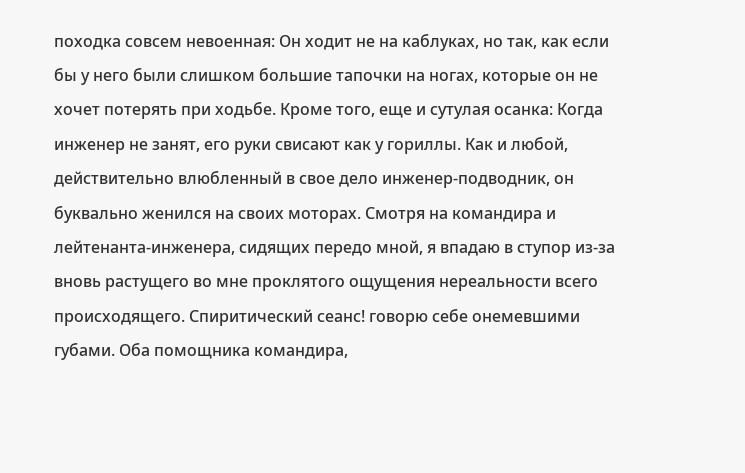походка совсем невоенная: Он ходит не на каблуках, но так, как если бы у него были слишком большие тапочки на ногах, которые он не хочет потерять при ходьбе. Кроме того, еще и сутулая осанка: Когда инженер не занят, его руки свисают как у гориллы. Как и любой, действительно влюбленный в свое дело инженер-подводник, он буквально женился на своих моторах. Смотря на командира и лейтенанта-инженера, сидящих передо мной, я впадаю в ступор из-за вновь растущего во мне проклятого ощущения нереальности всего происходящего. Спиритический сеанс! говорю себе онемевшими губами. Оба помощника командира,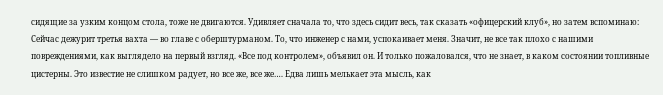сидящие за узким концом стола, тоже не двигаются. Удивляет сначала то, что здесь сидит весь, так сказать «офицерский клуб», но затем вспоминаю: Сейчас дежурит третья вахта — во главе с оберштурманом. То, что инженер с нами, успокаивает меня. Значит, не все так плохо с нашими повреждениями, как выглядело на первый взгляд. «Все под контролем», объявил он. И только пожаловался, что не знает, в каком состоянии топливные цистерны. Это известие не слишком радует, но все же, все же…. Едва лишь мелькает эта мысль, как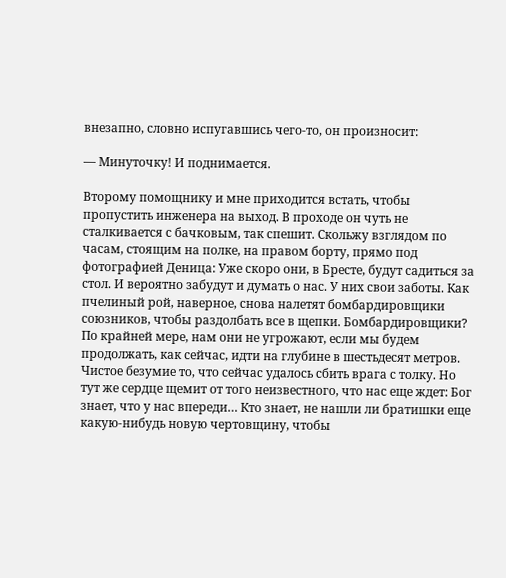внезапно, словно испугавшись чего-то, он произносит:

— Минуточку! И поднимается.

Второму помощнику и мне приходится встать, чтобы пропустить инженера на выход. В проходе он чуть не сталкивается с бачковым, так спешит. Скольжу взглядом по часам, стоящим на полке, на правом борту, прямо под фотографией Деница: Уже скоро они, в Бресте, будут садиться за стол. И вероятно забудут и думать о нас. У них свои заботы. Как пчелиный рой, наверное, снова налетят бомбардировщики союзников, чтобы раздолбать все в щепки. Бомбардировщики? По крайней мере, нам они не угрожают, если мы будем продолжать, как сейчас, идти на глубине в шестьдесят метров. Чистое безумие то, что сейчас удалось сбить врага с толку. Но тут же сердце щемит от того неизвестного, что нас еще ждет: Бог знает, что у нас впереди… Кто знает, не нашли ли братишки еще какую-нибудь новую чертовщину, чтобы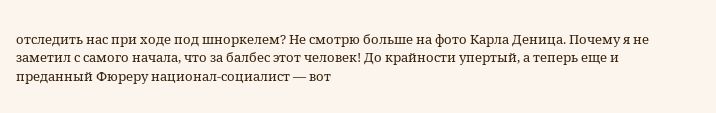отследить нас при ходе под шноркелем? Не смотрю больше на фото Карла Деница. Почему я не заметил с самого начала, что за балбес этот человек! До крайности упертый, а теперь еще и преданный Фюреру национал-социалист — вот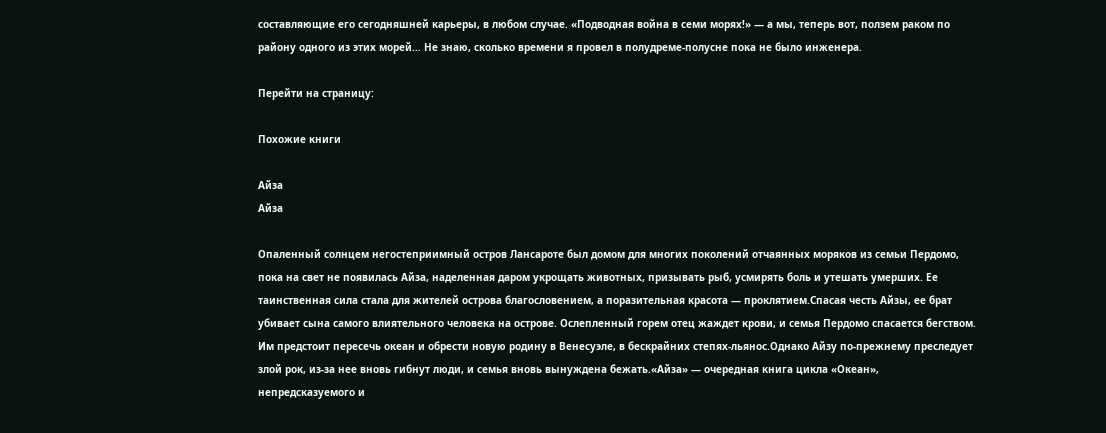составляющие его сегодняшней карьеры, в любом случае. «Подводная война в семи морях!» — а мы, теперь вот, ползем раком по району одного из этих морей… Не знаю, сколько времени я провел в полудреме-полусне пока не было инженера.

Перейти на страницу:

Похожие книги

Айза
Айза

Опаленный солнцем негостеприимный остров Лансароте был домом для многих поколений отчаянных моряков из семьи Пердомо, пока на свет не появилась Айза, наделенная даром укрощать животных, призывать рыб, усмирять боль и утешать умерших. Ее таинственная сила стала для жителей острова благословением, а поразительная красота — проклятием.Спасая честь Айзы, ее брат убивает сына самого влиятельного человека на острове. Ослепленный горем отец жаждет крови, и семья Пердомо спасается бегством. Им предстоит пересечь океан и обрести новую родину в Венесуэле, в бескрайних степях-льянос.Однако Айзу по-прежнему преследует злой рок, из-за нее вновь гибнут люди, и семья вновь вынуждена бежать.«Айза» — очередная книга цикла «Океан», непредсказуемого и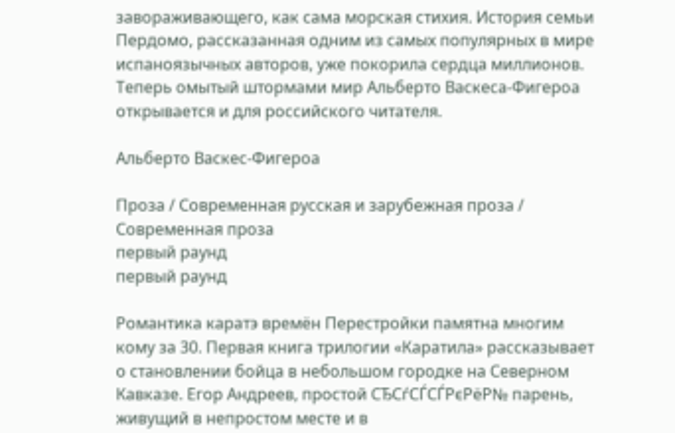завораживающего, как сама морская стихия. История семьи Пердомо, рассказанная одним из самых популярных в мире испаноязычных авторов, уже покорила сердца миллионов. Теперь омытый штормами мир Альберто Васкеса-Фигероа открывается и для российского читателя.

Альберто Васкес-Фигероа

Проза / Современная русская и зарубежная проза / Современная проза
первый раунд
первый раунд

Романтика каратэ времён Перестройки памятна многим кому за 30. Первая книга трилогии «Каратила» рассказывает о становлении бойца в небольшом городке на Северном Кавказе. Егор Андреев, простой СЂСѓСЃСЃРєРёР№ парень, живущий в непростом месте и в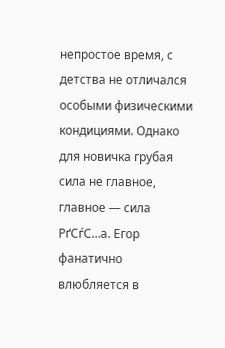непростое время, с детства не отличался особыми физическими кондициями. Однако для новичка грубая сила не главное, главное — сила РґСѓС…а. Егор фанатично влюбляется в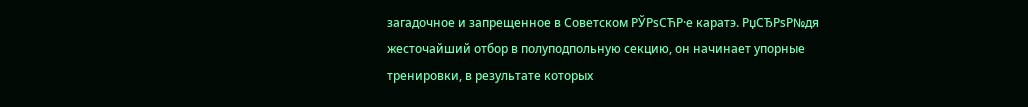загадочное и запрещенное в Советском РЎРѕСЋР·е каратэ. РџСЂРѕР№дя жесточайший отбор в полуподпольную секцию, он начинает упорные тренировки, в результате которых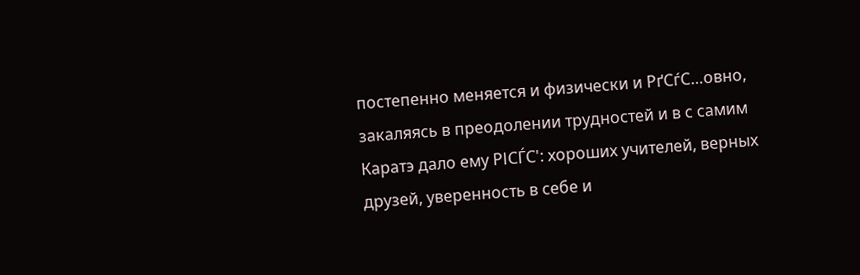постепенно меняется и физически и РґСѓС…овно, закаляясь в преодолении трудностей и в с самим Каратэ дало ему РІСЃС': хороших учителей, верных друзей, уверенность в себе и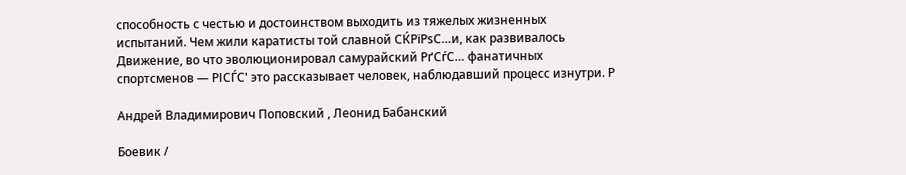способность с честью и достоинством выходить из тяжелых жизненных испытаний. Чем жили каратисты той славной СЌРїРѕС…и, как развивалось Движение, во что эволюционировал самурайский РґСѓС… фанатичных спортсменов — РІСЃС' это рассказывает человек, наблюдавший процесс изнутри. Р

Андрей Владимирович Поповский , Леонид Бабанский

Боевик /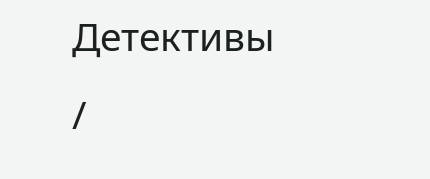Детективы /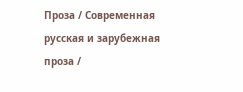Проза / Современная русская и зарубежная проза /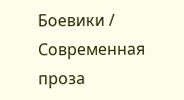Боевики / Современная проза